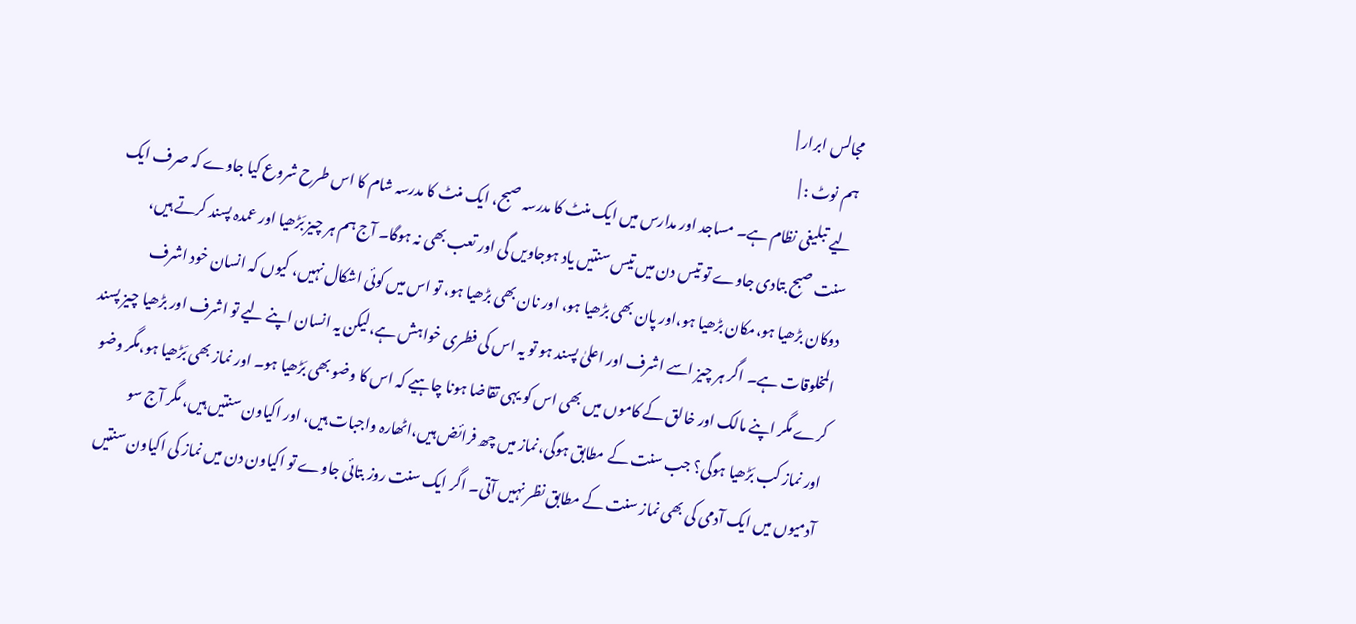مجالس ابرار |
ہم نوٹ : |
لیے تبلیغی نظام ہے۔ مساجد اور مدارس میں ایک منٹ کا مدرسہ صبح، ایک منٹ کا مدرسہ شام کا اس طرح شروع کیا جاوے کہ صرف ایک سنت صبح بتادی جاوے تو تیس دن میں تیس سنتیں یاد ہوجاویں گی اور تعب بھی نہ ہوگا۔ آج ہم ہر چیز بَڑھیا اور عمدہ پسند کرتے ہیں، دوکان بڑھیا ہو،مکان بڑھیا ہو،اور پان بھی بڑھیا ہو، اور نان بھی بڑھیا ہو، تو اس میں کوئی اشکال نہیں، کیوں کہ انسان خود اشرف المخلوقات ہے۔ اگر ہر چیز اسے اشرف اور اعلیٰ پسند ہو تو یہ اس کی فطری خواہش ہے،لیکن یہ انسان اپنے لیے تو اشرف اور بڑھیا چیز پسند کرے مگر اپنے مالک اور خالق کے کاموں میں بھی اس کو یہی تقاضا ہونا چاہیے کہ اس کا وضو بھی بَڑھیا ہو۔ اور نماز بھی بَڑھیا ہو،مگر وضو اور نماز کب بَڑھیا ہوگی؟ جب سنت کے مطابق ہوگی،نماز میں چھ فرائض ہیں،اٹھارہ واجبات ہیں، اور اکیاون سنتیں ہیں، مگر آج سو آدمیوں میں ایک آدمی کی بھی نماز سنت کے مطابق نظر نہیں آتی۔ اگر ایک سنت روز بتائی جاوے تو اکیاون دن میں نماز کی اکیاون سنتیں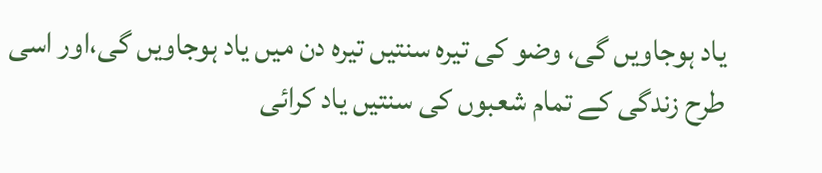یاد ہوجاویں گی، وضو کی تیرہ سنتیں تیرہ دن میں یاد ہوجاویں گی،اور اسی طرح زندگی کے تمام شعبوں کی سنتیں یاد کرائی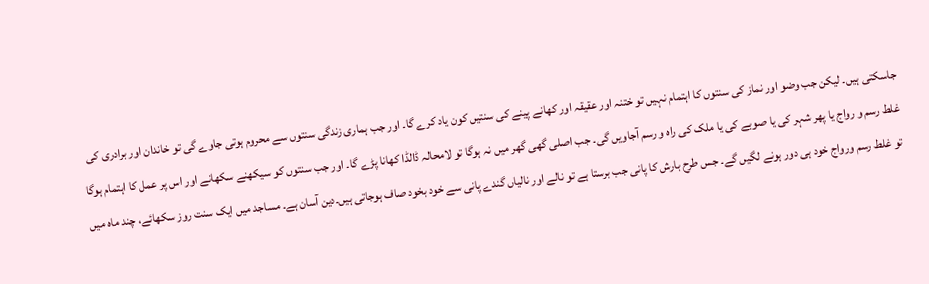جاسکتی ہیں۔ لیکن جب وضو اور نماز کی سنتوں کا اہتمام نہیں تو ختنہ اور عقیقہ اور کھانے پینے کی سنتیں کون یاد کرے گا۔ اور جب ہماری زندگی سنتوں سے محروم ہوتی جاوے گی تو خاندان اور برادری کی غلط رسم و رواج یا پھر شہر کی یا صوبے کی یا ملک کی راہ و رسم آجاویں گی۔ جب اصلی گھی گھر میں نہ ہوگا تو لامحالہ ڈالڈا کھانا پڑے گا۔ اور جب سنتوں کو سیکھنے سکھانے اور اس پر عمل کا اہتمام ہوگا تو غلط رسم ورواج خود ہی دور ہونے لگیں گے۔ جس طرح بارش کا پانی جب برستا ہے تو نالے اور نالیاں گندے پانی سے خود بخود صاف ہوجاتی ہیں۔دین آسان ہے۔ مساجد میں ایک سنت روز سکھائے، چند ماہ میں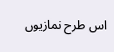اس طرح نمازیوں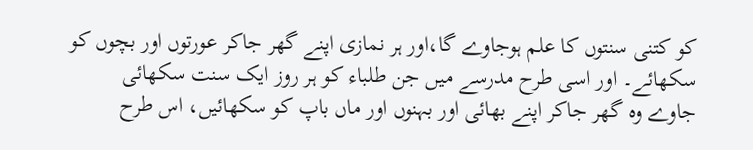کو کتنی سنتوں کا علم ہوجاوے گا،اور ہر نمازی اپنے گھر جاکر عورتوں اور بچوں کو سکھائے۔ اور اسی طرح مدرسے میں جن طلباء کو ہر روز ایک سنت سکھائی جاوے وہ گھر جاکر اپنے بھائی اور بہنوں اور ماں باپ کو سکھائیں، اس طرح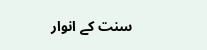سنت کے انوار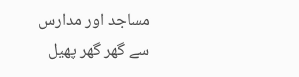مساجد اور مدارس سے گھر گھر پھیل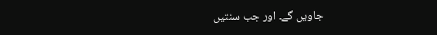جاویں گے۔ اور جب سنتیں